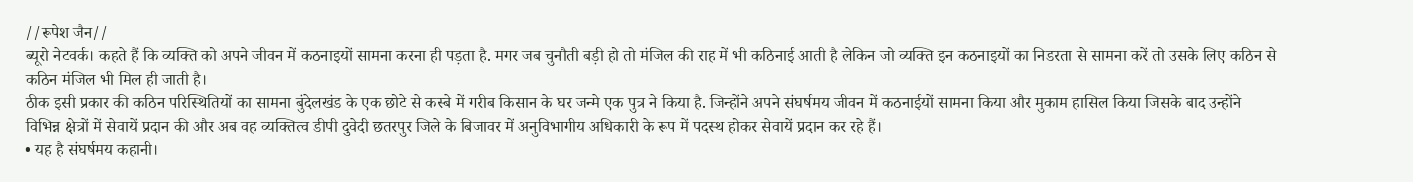//रूपेश जैन//
ब्यूरो नेटवर्क। कहते हैं कि व्यक्ति को अपने जीवन में कठनाइयों सामना करना ही पड़ता है. मगर जब चुनौती बड़ी हो तो मंजिल की राह में भी कठिनाई आती है लेकिन जो व्यक्ति इन कठनाइयों का निडरता से सामना करें तो उसके लिए कठिन से कठिन मंजिल भी मिल ही जाती है।
ठीक इसी प्रकार की कठिन परिस्थितियों का सामना बुंदेलखंड के एक छोटे से कस्बे में गरीब किसान के घर जन्मे एक पुत्र ने किया है. जिन्होंने अपने संघर्षमय जीवन में कठनाईयों सामना किया और मुकाम हासिल किया जिसके बाद उन्होंने विभिन्न क्षेत्रों में सेवायें प्रदान की और अब वह व्यक्तित्व डीपी दुवेदी छतरपुर जिले के बिजावर में अनुविभागीय अधिकारी के रूप में पदस्थ होकर सेवायें प्रदान कर रहे हैं।
• यह है संघर्षमय कहानी।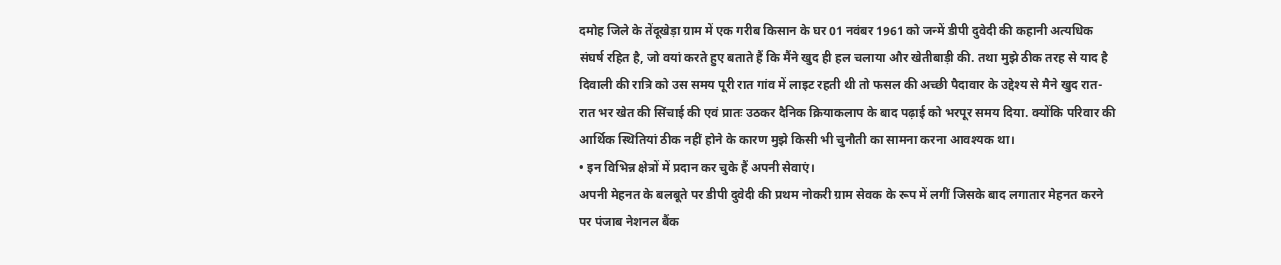दमोह जिले के तेंदूखेड़ा ग्राम में एक गरीब किसान के घर 01 नवंबर 1961 को जन्में डीपी दुवेदी की कहानी अत्यधिक संघर्ष रहित है, जो वयां करते हुए बताते हैं कि मैंने खुद ही हल चलाया और खेतीबाड़ी की. तथा मुझे ठीक तरह से याद है दिवाली की रात्रि को उस समय पूरी रात गांव में लाइट रहती थी तो फसल की अच्छी पैदावार के उद्देश्य से मैने खुद रात-रात भर खेत की सिंचाई की एवं प्रातः उठकर दैनिक क्रियाकलाप के बाद पढ़ाई को भरपूर समय दिया. क्योंकि परिवार की आर्थिक स्थितियां ठीक नहीं होने के कारण मुझे किसी भी चुनौती का सामना करना आवश्यक था।
• इन विभिन्न क्षेत्रों में प्रदान कर चुके हैं अपनी सेवाएं।
अपनी मेहनत के बलबूते पर डीपी दुवेदी की प्रथम नोकरी ग्राम सेवक के रूप में लगीं जिसके बाद लगातार मेहनत करने पर पंजाब नेशनल बैंक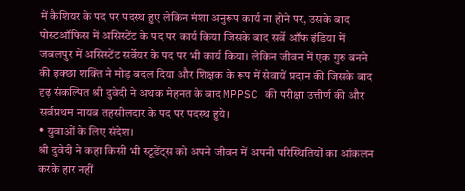में कैशियर के पद पर पदस्थ हुए लेकिन मंशा अनुरूप कार्य ना होने पर, उसके बाद पोस्टऑफिस में असिस्टेंट के पद पर कार्य किया जिसके बाद सर्वे ऑफ इंडिया में जबलपुर में असिस्टेंट सर्वेयर के पद पर भी कार्य किया। लेकिन जीवन में एक गुरु बनने की इक्छा शक्ति ने मोड़ बदल दिया और शिक्षक के रूप में सेवायें प्रदान की जिसके बाद दृढ़ संकल्पित श्री दुवेदी ने अथक मेहनत के बाद MPPSC की परीक्षा उत्तीर्ण की और सर्वप्रथम नायब तहसीलदार के पद पर पदस्थ हुये।
• युवाओं के लिए संदेश।
श्री दुवेदी ने कहा किसी भी स्टूडेंट्स को अपने जीवन में अपनी परिस्थितियों का आंकलन करके हार नहीं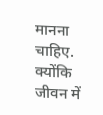मानना चाहिए. क्योंकि जीवन में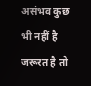असंभव कुछ भी नहीं है जरूरत है तो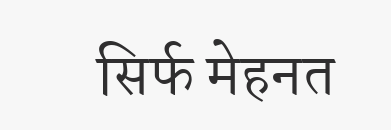सिर्फ मेहनत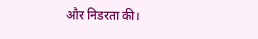और निडरता की।